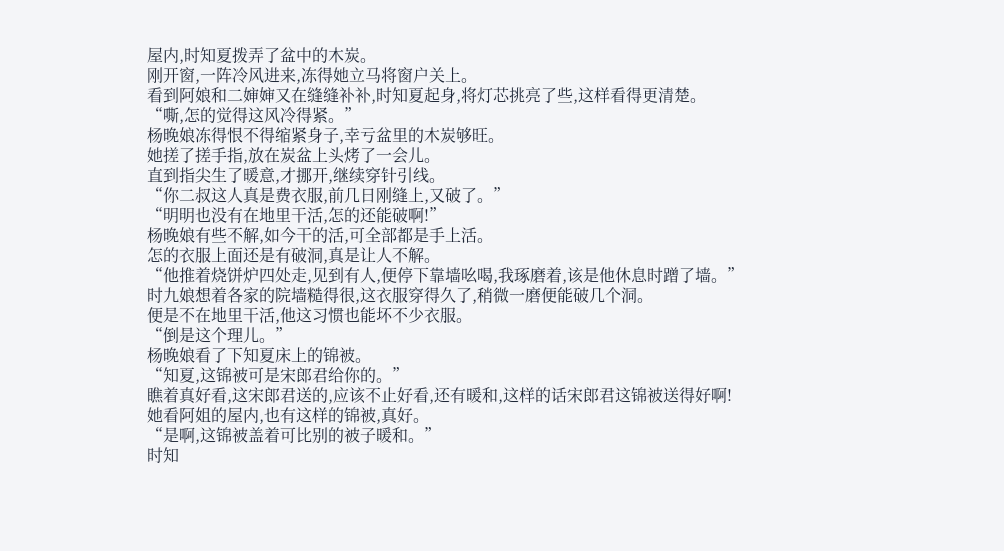屋内,时知夏拨弄了盆中的木炭。
刚开窗,一阵冷风进来,冻得她立马将窗户关上。
看到阿娘和二婶婶又在缝缝补补,时知夏起身,将灯芯挑亮了些,这样看得更清楚。
“嘶,怎的觉得这风冷得紧。”
杨晚娘冻得恨不得缩紧身子,幸亏盆里的木炭够旺。
她搓了搓手指,放在炭盆上头烤了一会儿。
直到指尖生了暖意,才挪开,继续穿针引线。
“你二叔这人真是费衣服,前几日刚缝上,又破了。”
“明明也没有在地里干活,怎的还能破啊!”
杨晚娘有些不解,如今干的活,可全部都是手上活。
怎的衣服上面还是有破洞,真是让人不解。
“他推着烧饼炉四处走,见到有人,便停下靠墙吆喝,我琢磨着,该是他休息时蹭了墙。”
时九娘想着各家的院墙糙得很,这衣服穿得久了,稍微一磨便能破几个洞。
便是不在地里干活,他这习惯也能坏不少衣服。
“倒是这个理儿。”
杨晚娘看了下知夏床上的锦被。
“知夏,这锦被可是宋郎君给你的。”
瞧着真好看,这宋郎君送的,应该不止好看,还有暖和,这样的话宋郎君这锦被送得好啊!
她看阿姐的屋内,也有这样的锦被,真好。
“是啊,这锦被盖着可比别的被子暖和。”
时知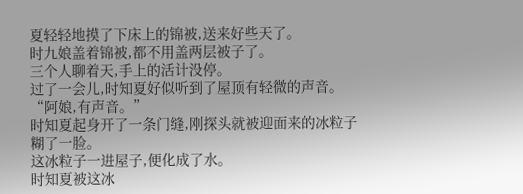夏轻轻地摸了下床上的锦被,送来好些天了。
时九娘盖着锦被,都不用盖两层被子了。
三个人聊着天,手上的活计没停。
过了一会儿,时知夏好似听到了屋顶有轻微的声音。
“阿娘,有声音。”
时知夏起身开了一条门缝,刚探头就被迎面来的冰粒子糊了一脸。
这冰粒子一进屋子,便化成了水。
时知夏被这冰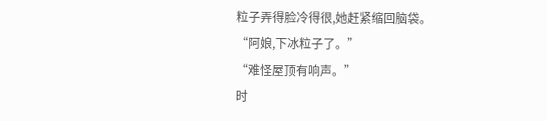粒子弄得脸冷得很,她赶紧缩回脑袋。
“阿娘,下冰粒子了。”
“难怪屋顶有响声。”
时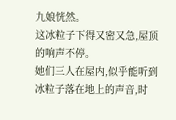九娘恍然。
这冰粒子下得又密又急,屋顶的响声不停。
她们三人在屋内,似乎能听到冰粒子落在地上的声音,时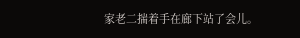家老二揣着手在廊下站了会儿。